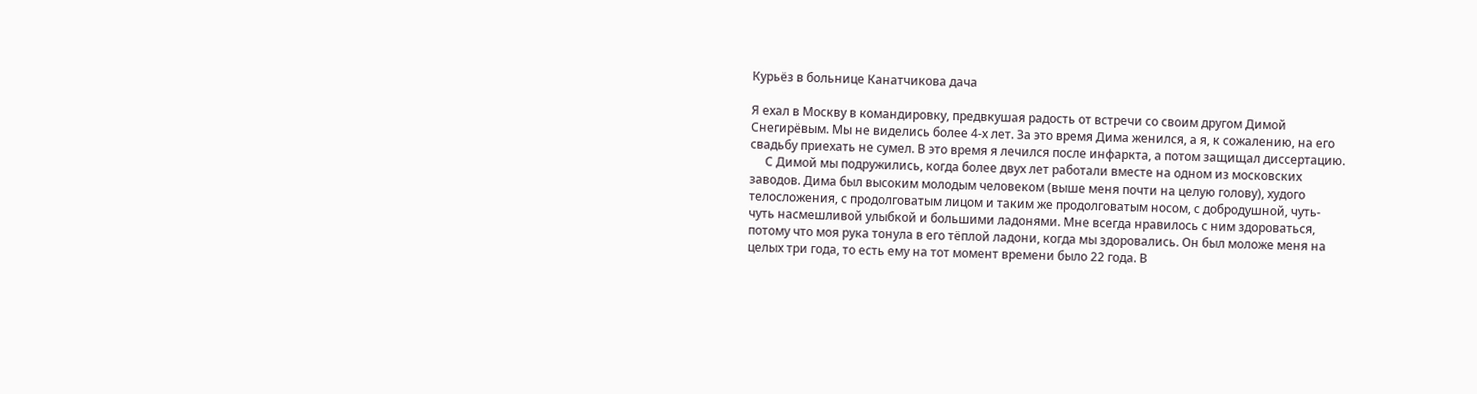Курьёз в больнице Канатчикова дача

Я ехал в Москву в командировку, предвкушая радость от встречи со своим другом Димой Снегирёвым. Мы не виделись более 4-х лет. За это время Дима женился, а я, к сожалению, на его свадьбу приехать не сумел. В это время я лечился после инфаркта, а потом защищал диссертацию.
     С Димой мы подружились, когда более двух лет работали вместе на одном из московских заводов. Дима был высоким молодым человеком (выше меня почти на целую голову), худого телосложения, с продолговатым лицом и таким же продолговатым носом, с добродушной, чуть-чуть насмешливой улыбкой и большими ладонями. Мне всегда нравилось с ним здороваться, потому что моя рука тонула в его тёплой ладони, когда мы здоровались. Он был моложе меня на целых три года, то есть ему на тот момент времени было 22 года. В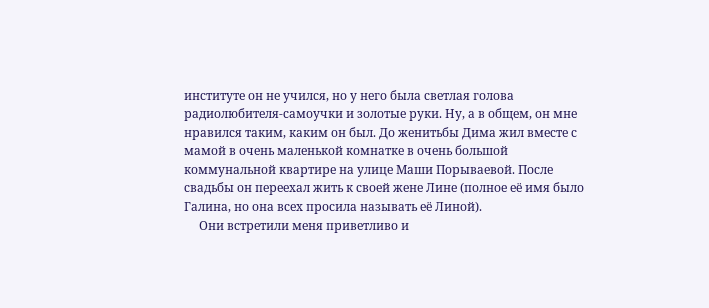институте он не учился, но у него была светлая голова радиолюбителя-самоучки и золотые руки. Ну, а в общем, он мне нравился таким, каким он был. До женитьбы Дима жил вместе с мамой в очень маленькой комнатке в очень большой коммунальной квартире на улице Маши Порываевой. После свадьбы он переехал жить к своей жене Лине (полное её имя было Галина, но она всех просила называть её Линой).
     Они встретили меня приветливо и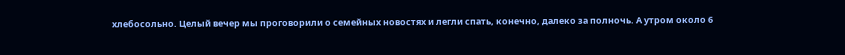хлебосольно. Целый вечер мы проговорили о семейных новостях и легли спать, конечно, далеко за полночь. А утром около 6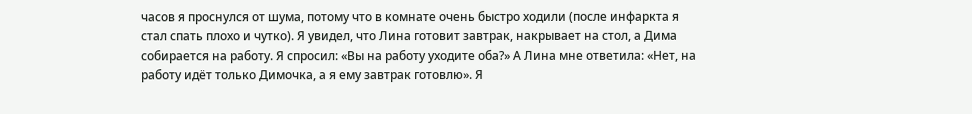часов я проснулся от шума, потому что в комнате очень быстро ходили (после инфаркта я стал спать плохо и чутко). Я увидел, что Лина готовит завтрак, накрывает на стол, а Дима собирается на работу. Я спросил: «Вы на работу уходите оба?» А Лина мне ответила: «Нет, на работу идёт только Димочка, а я ему завтрак готовлю». Я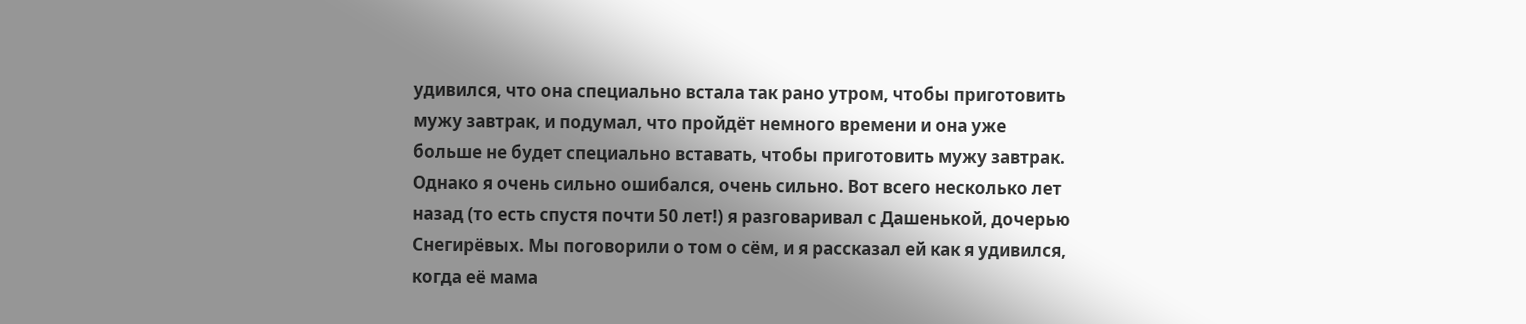удивился, что она специально встала так рано утром, чтобы приготовить мужу завтрак, и подумал, что пройдёт немного времени и она уже больше не будет специально вставать, чтобы приготовить мужу завтрак. Однако я очень сильно ошибался, очень сильно. Вот всего несколько лет назад (то есть спустя почти 50 лет!) я разговаривал с Дашенькой, дочерью Снегирёвых. Мы поговорили о том о сём, и я рассказал ей как я удивился, когда её мама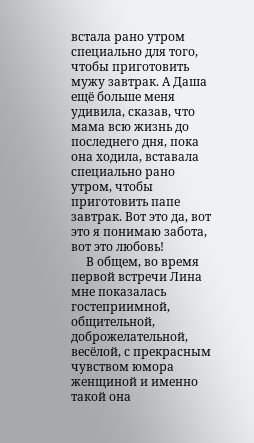встала рано утром специально для того, чтобы приготовить мужу завтрак. А Даша ещё больше меня удивила, сказав, что мама всю жизнь до последнего дня, пока она ходила, вставала специально рано утром, чтобы приготовить папе завтрак. Вот это да, вот это я понимаю забота, вот это любовь!
     В общем, во время первой встречи Лина мне показалась гостеприимной, общительной, доброжелательной, весёлой, с прекрасным чувством юмора женщиной и именно такой она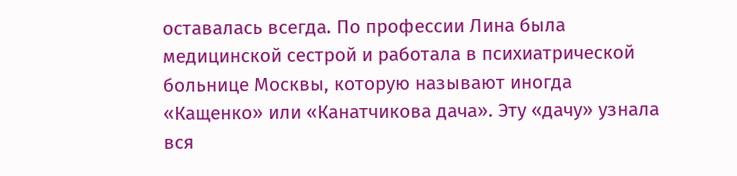оставалась всегда. По профессии Лина была медицинской сестрой и работала в психиатрической больнице Москвы, которую называют иногда «Кащенко» или «Канатчикова дача». Эту «дачу» узнала вся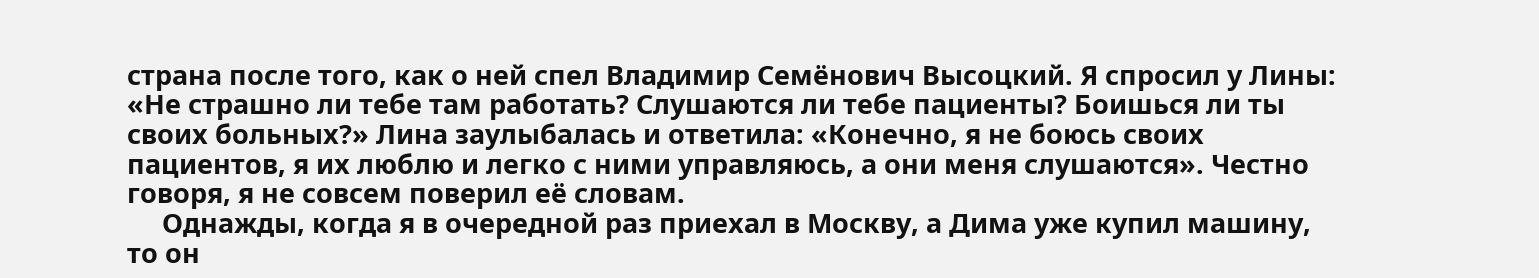страна после того, как о ней спел Владимир Семёнович Высоцкий. Я спросил у Лины: «Не страшно ли тебе там работать? Слушаются ли тебе пациенты? Боишься ли ты своих больных?» Лина заулыбалась и ответила: «Конечно, я не боюсь своих пациентов, я их люблю и легко с ними управляюсь, а они меня слушаются». Честно говоря, я не совсем поверил её словам.
     Однажды, когда я в очередной раз приехал в Москву, а Дима уже купил машину, то он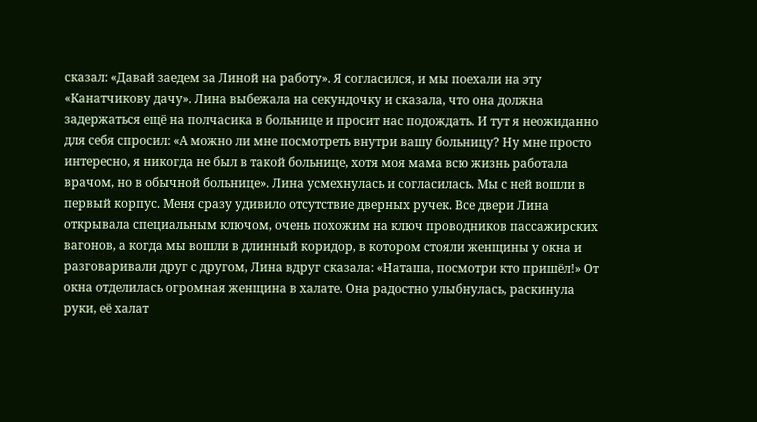сказал: «Давай заедем за Линой на работу». Я согласился, и мы поехали на эту «Канатчикову дачу». Лина выбежала на секундочку и сказала, что она должна задержаться ещё на полчасика в больнице и просит нас подождать. И тут я неожиданно для себя спросил: «А можно ли мне посмотреть внутри вашу больницу? Ну мне просто интересно, я никогда не был в такой больнице, хотя моя мама всю жизнь работала врачом, но в обычной больнице». Лина усмехнулась и согласилась. Мы с ней вошли в первый корпус. Меня сразу удивило отсутствие дверных ручек. Все двери Лина открывала специальным ключом, очень похожим на ключ проводников пассажирских вагонов, а когда мы вошли в длинный коридор, в котором стояли женщины у окна и разговаривали друг с другом, Лина вдруг сказала: «Наташа, посмотри кто пришёл!» От окна отделилась огромная женщина в халате. Она радостно улыбнулась, раскинула руки, её халат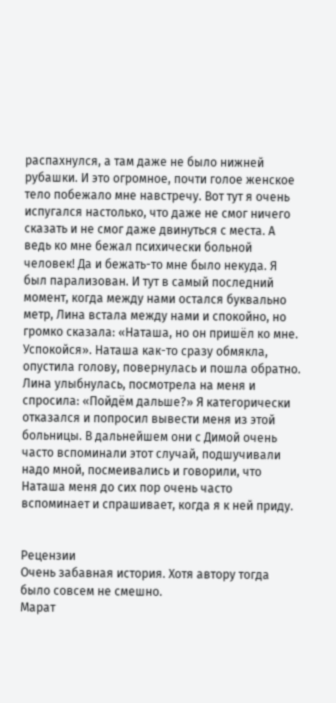распахнулся, а там даже не было нижней рубашки. И это огромное, почти голое женское тело побежало мне навстречу. Вот тут я очень испугался настолько, что даже не смог ничего сказать и не смог даже двинуться с места. А ведь ко мне бежал психически больной человек! Да и бежать-то мне было некуда. Я был парализован. И тут в самый последний момент, когда между нами остался буквально метр, Лина встала между нами и спокойно, но громко сказала: «Наташа, но он пришёл ко мне. Успокойся». Наташа как-то сразу обмякла, опустила голову, повернулась и пошла обратно. Лина улыбнулась, посмотрела на меня и спросила: «Пойдём дальше?» Я категорически отказался и попросил вывести меня из этой больницы. В дальнейшем они с Димой очень часто вспоминали этот случай, подшучивали надо мной, посмеивались и говорили, что Наташа меня до сих пор очень часто вспоминает и спрашивает, когда я к ней приду.


Рецензии
Очень забавная история. Хотя автору тогда было совсем не смешно.
Марат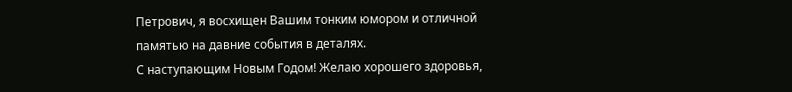Петрович, я восхищен Вашим тонким юмором и отличной памятью на давние события в деталях.
С наступающим Новым Годом! Желаю хорошего здоровья,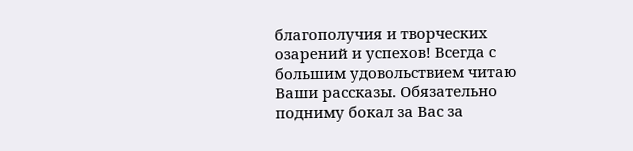благополучия и творческих озарений и успехов! Всегда с большим удовольствием читаю Ваши рассказы. Обязательно подниму бокал за Вас за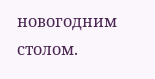новогодним столом.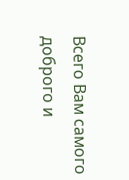Всего Вам самого доброго и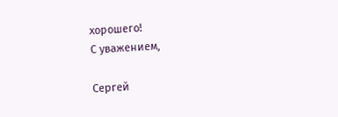хорошего!
С уважением,

Сергей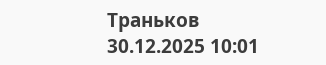Траньков   30.12.2025 10:01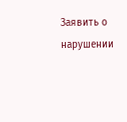Заявить о нарушении